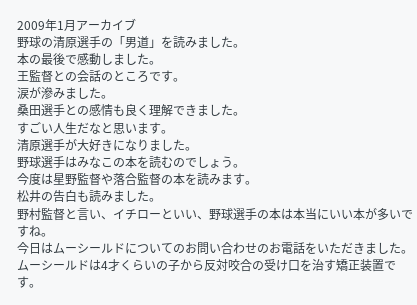2009年1月アーカイブ
野球の清原選手の「男道」を読みました。
本の最後で感動しました。
王監督との会話のところです。
涙が滲みました。
桑田選手との感情も良く理解できました。
すごい人生だなと思います。
清原選手が大好きになりました。
野球選手はみなこの本を読むのでしょう。
今度は星野監督や落合監督の本を読みます。
松井の告白も読みました。
野村監督と言い、イチローといい、野球選手の本は本当にいい本が多いですね。
今日はムーシールドについてのお問い合わせのお電話をいただきました。
ムーシールドは4才くらいの子から反対咬合の受け口を治す矯正装置です。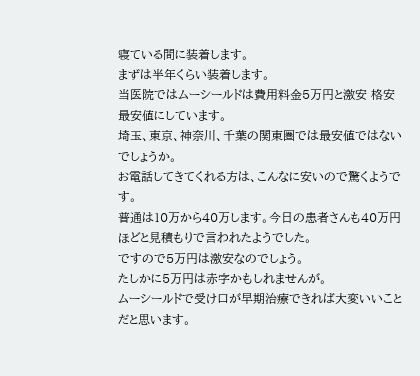寝ている間に装着します。
まずは半年くらい装着します。
当医院ではムーシールドは費用料金5万円と激安 格安 最安値にしています。
埼玉、東京、神奈川、千葉の関東圏では最安値ではないでしょうか。
お電話してきてくれる方は、こんなに安いので驚くようです。
普通は10万から40万します。今日の患者さんも40万円ほどと見積もりで言われたようでした。
ですので5万円は激安なのでしょう。
たしかに5万円は赤字かもしれませんが。
ムーシールドで受け口が早期治療できれば大変いいことだと思います。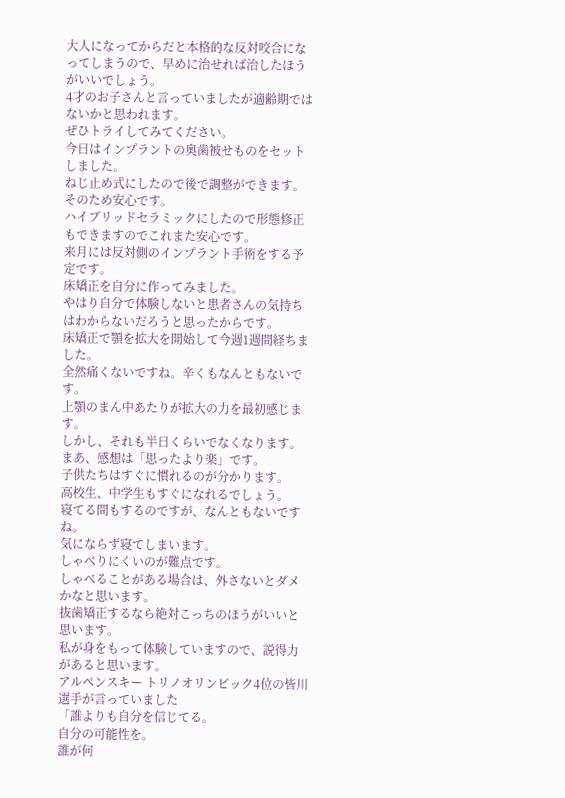大人になってからだと本格的な反対咬合になってしまうので、早めに治せれば治したほうがいいでしょう。
4才のお子さんと言っていましたが適齢期ではないかと思われます。
ぜひトライしてみてください。
今日はインプラントの奥歯被せものをセットしました。
ねじ止め式にしたので後で調整ができます。そのため安心です。
ハイブリッドセラミックにしたので形態修正もできますのでこれまた安心です。
来月には反対側のインプラント手術をする予定です。
床矯正を自分に作ってみました。
やはり自分で体験しないと患者さんの気持ちはわからないだろうと思ったからです。
床矯正で顎を拡大を開始して今週1週間経ちました。
全然痛くないですね。辛くもなんともないです。
上顎のまん中あたりが拡大の力を最初感じます。
しかし、それも半日くらいでなくなります。
まあ、感想は「思ったより楽」です。
子供たちはすぐに慣れるのが分かります。
高校生、中学生もすぐになれるでしょう。
寝てる間もするのですが、なんともないですね。
気にならず寝てしまいます。
しゃべりにくいのが難点です。
しゃべることがある場合は、外さないとダメかなと思います。
抜歯矯正するなら絶対こっちのほうがいいと思います。
私が身をもって体験していますので、説得力があると思います。
アルペンスキー トリノオリンピック4位の皆川選手が言っていました
「誰よりも自分を信じてる。
自分の可能性を。
誰が何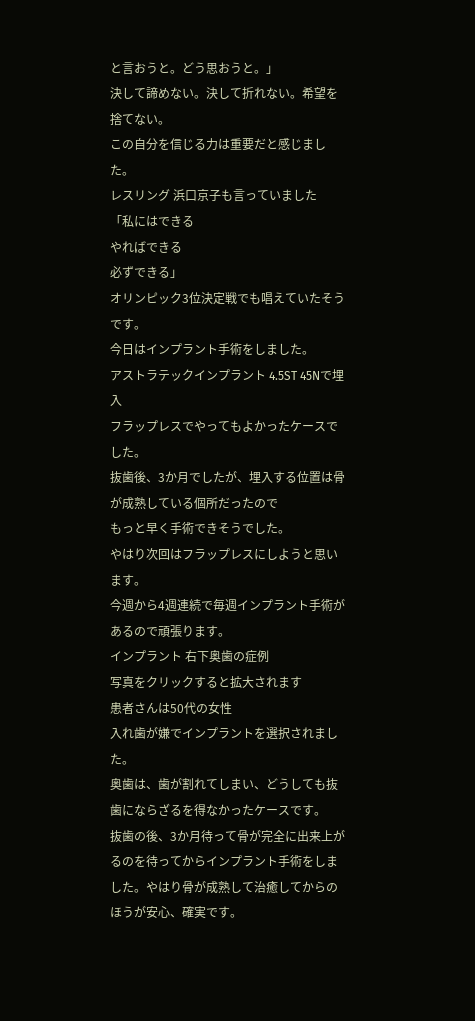と言おうと。どう思おうと。」
決して諦めない。決して折れない。希望を捨てない。
この自分を信じる力は重要だと感じました。
レスリング 浜口京子も言っていました
「私にはできる
やればできる
必ずできる」
オリンピック3位決定戦でも唱えていたそうです。
今日はインプラント手術をしました。
アストラテックインプラント 4.5ST 45Nで埋入
フラップレスでやってもよかったケースでした。
抜歯後、3か月でしたが、埋入する位置は骨が成熟している個所だったので
もっと早く手術できそうでした。
やはり次回はフラップレスにしようと思います。
今週から4週連続で毎週インプラント手術があるので頑張ります。
インプラント 右下奥歯の症例
写真をクリックすると拡大されます
患者さんは50代の女性
入れ歯が嫌でインプラントを選択されました。
奥歯は、歯が割れてしまい、どうしても抜歯にならざるを得なかったケースです。
抜歯の後、3か月待って骨が完全に出来上がるのを待ってからインプラント手術をしました。やはり骨が成熟して治癒してからのほうが安心、確実です。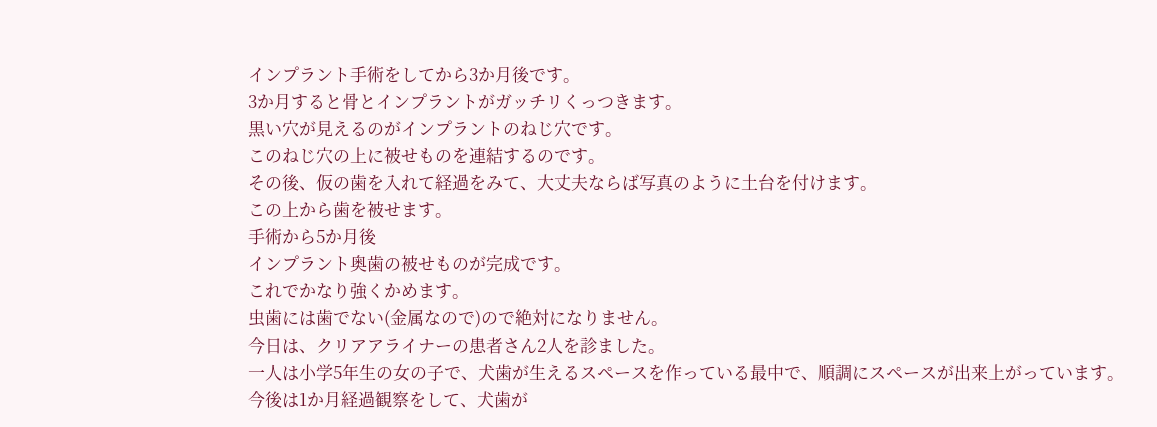インプラント手術をしてから3か月後です。
3か月すると骨とインプラントがガッチリくっつきます。
黒い穴が見えるのがインプラントのねじ穴です。
このねじ穴の上に被せものを連結するのです。
その後、仮の歯を入れて経過をみて、大丈夫ならば写真のように土台を付けます。
この上から歯を被せます。
手術から5か月後
インプラント奥歯の被せものが完成です。
これでかなり強くかめます。
虫歯には歯でない(金属なので)ので絶対になりません。
今日は、クリアアライナーの患者さん2人を診ました。
一人は小学5年生の女の子で、犬歯が生えるスペースを作っている最中で、順調にスペースが出来上がっています。
今後は1か月経過観察をして、犬歯が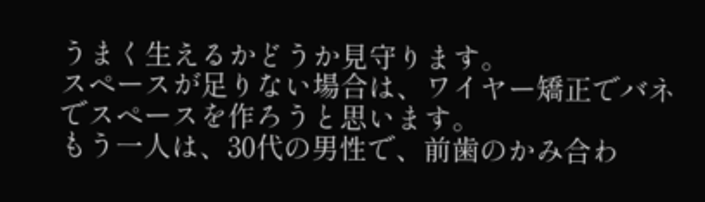うまく生えるかどうか見守ります。
スペースが足りない場合は、ワイヤー矯正でバネでスペースを作ろうと思います。
もう一人は、30代の男性で、前歯のかみ合わ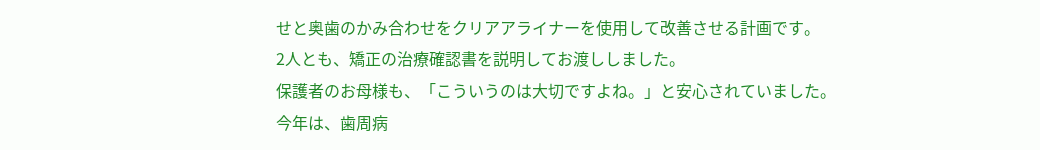せと奥歯のかみ合わせをクリアアライナーを使用して改善させる計画です。
2人とも、矯正の治療確認書を説明してお渡ししました。
保護者のお母様も、「こういうのは大切ですよね。」と安心されていました。
今年は、歯周病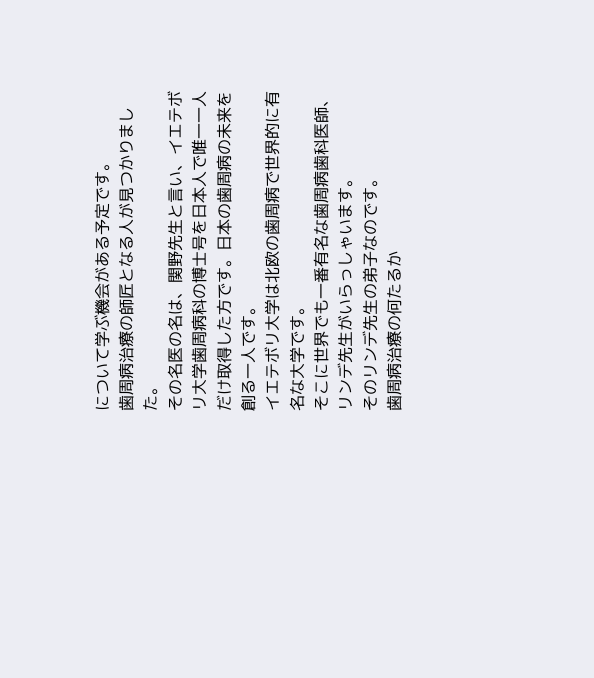について学ぶ機会がある予定です。
歯周病治療の師匠となる人が見つかりました。
その名医の名は、関野先生と言い、イエテボリ大学歯周病科の博士号を日本人で唯一一人だけ取得した方です。日本の歯周病の未来を創る一人です。
イエテボリ大学は北欧の歯周病で世界的に有名な大学です。
そこに世界でも一番有名な歯周病歯科医師、リンデ先生がいらっしゃいます。
そのリンデ先生の弟子なのです。
歯周病治療の何たるか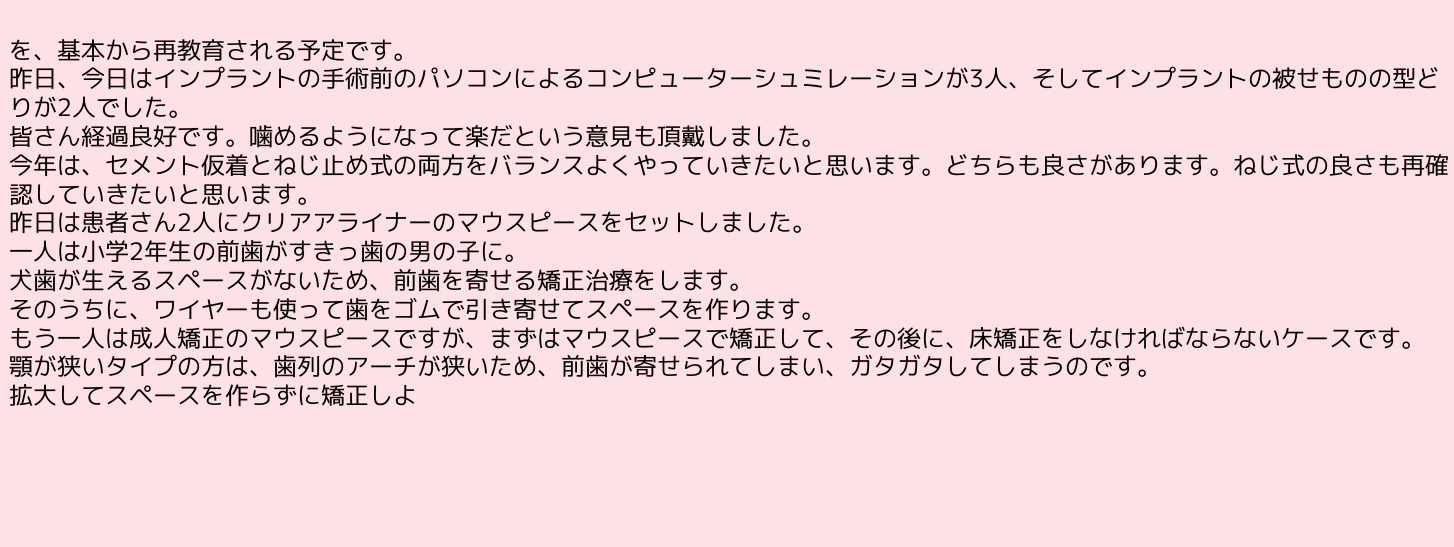を、基本から再教育される予定です。
昨日、今日はインプラントの手術前のパソコンによるコンピューターシュミレーションが3人、そしてインプラントの被せものの型どりが2人でした。
皆さん経過良好です。噛めるようになって楽だという意見も頂戴しました。
今年は、セメント仮着とねじ止め式の両方をバランスよくやっていきたいと思います。どちらも良さがあります。ねじ式の良さも再確認していきたいと思います。
昨日は患者さん2人にクリアアライナーのマウスピースをセットしました。
一人は小学2年生の前歯がすきっ歯の男の子に。
犬歯が生えるスペースがないため、前歯を寄せる矯正治療をします。
そのうちに、ワイヤーも使って歯をゴムで引き寄せてスペースを作ります。
もう一人は成人矯正のマウスピースですが、まずはマウスピースで矯正して、その後に、床矯正をしなければならないケースです。
顎が狭いタイプの方は、歯列のアーチが狭いため、前歯が寄せられてしまい、ガタガタしてしまうのです。
拡大してスペースを作らずに矯正しよ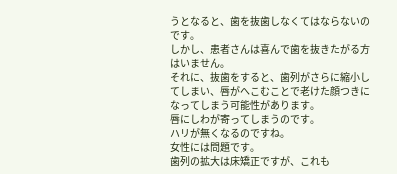うとなると、歯を抜歯しなくてはならないのです。
しかし、患者さんは喜んで歯を抜きたがる方はいません。
それに、抜歯をすると、歯列がさらに縮小してしまい、唇がへこむことで老けた顔つきになってしまう可能性があります。
唇にしわが寄ってしまうのです。
ハリが無くなるのですね。
女性には問題です。
歯列の拡大は床矯正ですが、これも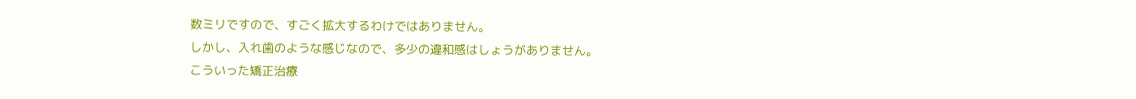数ミリですので、すごく拡大するわけではありません。
しかし、入れ歯のような感じなので、多少の違和感はしょうがありません。
こういった矯正治療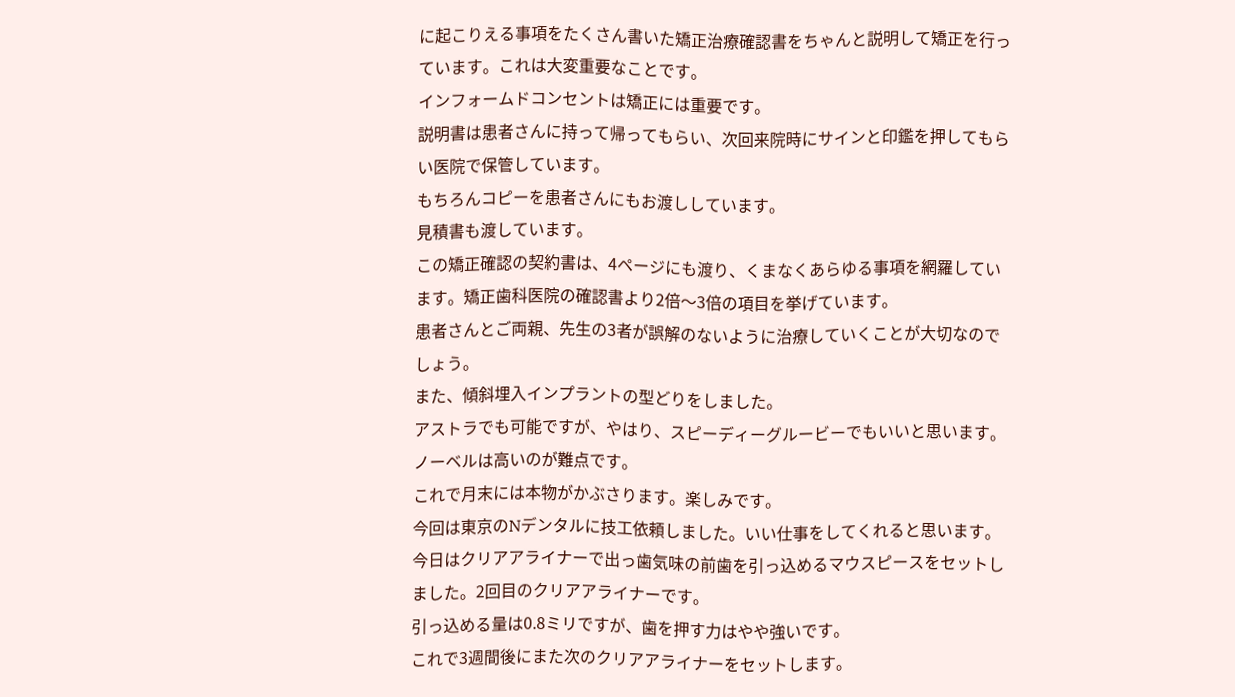に起こりえる事項をたくさん書いた矯正治療確認書をちゃんと説明して矯正を行っています。これは大変重要なことです。
インフォームドコンセントは矯正には重要です。
説明書は患者さんに持って帰ってもらい、次回来院時にサインと印鑑を押してもらい医院で保管しています。
もちろんコピーを患者さんにもお渡ししています。
見積書も渡しています。
この矯正確認の契約書は、4ページにも渡り、くまなくあらゆる事項を網羅しています。矯正歯科医院の確認書より2倍〜3倍の項目を挙げています。
患者さんとご両親、先生の3者が誤解のないように治療していくことが大切なのでしょう。
また、傾斜埋入インプラントの型どりをしました。
アストラでも可能ですが、やはり、スピーディーグルービーでもいいと思います。
ノーベルは高いのが難点です。
これで月末には本物がかぶさります。楽しみです。
今回は東京のNデンタルに技工依頼しました。いい仕事をしてくれると思います。
今日はクリアアライナーで出っ歯気味の前歯を引っ込めるマウスピースをセットしました。2回目のクリアアライナーです。
引っ込める量は0.8ミリですが、歯を押す力はやや強いです。
これで3週間後にまた次のクリアアライナーをセットします。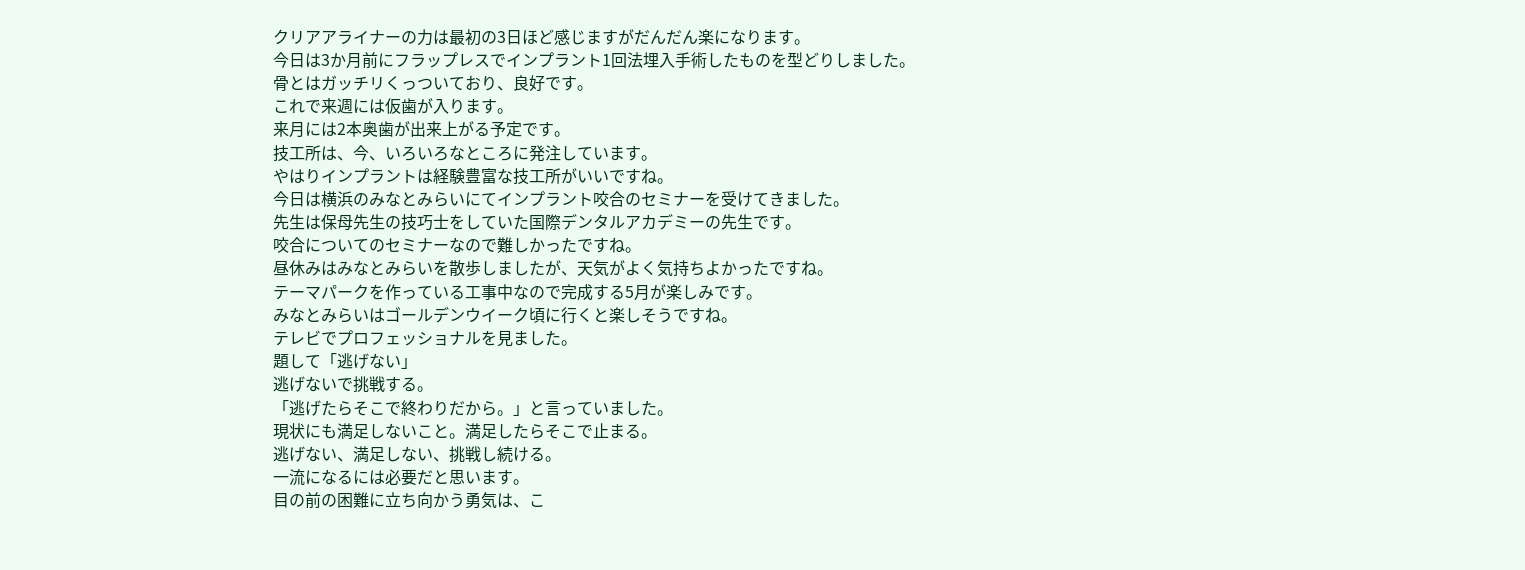クリアアライナーの力は最初の3日ほど感じますがだんだん楽になります。
今日は3か月前にフラップレスでインプラント1回法埋入手術したものを型どりしました。
骨とはガッチリくっついており、良好です。
これで来週には仮歯が入ります。
来月には2本奥歯が出来上がる予定です。
技工所は、今、いろいろなところに発注しています。
やはりインプラントは経験豊富な技工所がいいですね。
今日は横浜のみなとみらいにてインプラント咬合のセミナーを受けてきました。
先生は保母先生の技巧士をしていた国際デンタルアカデミーの先生です。
咬合についてのセミナーなので難しかったですね。
昼休みはみなとみらいを散歩しましたが、天気がよく気持ちよかったですね。
テーマパークを作っている工事中なので完成する5月が楽しみです。
みなとみらいはゴールデンウイーク頃に行くと楽しそうですね。
テレビでプロフェッショナルを見ました。
題して「逃げない」
逃げないで挑戦する。
「逃げたらそこで終わりだから。」と言っていました。
現状にも満足しないこと。満足したらそこで止まる。
逃げない、満足しない、挑戦し続ける。
一流になるには必要だと思います。
目の前の困難に立ち向かう勇気は、こ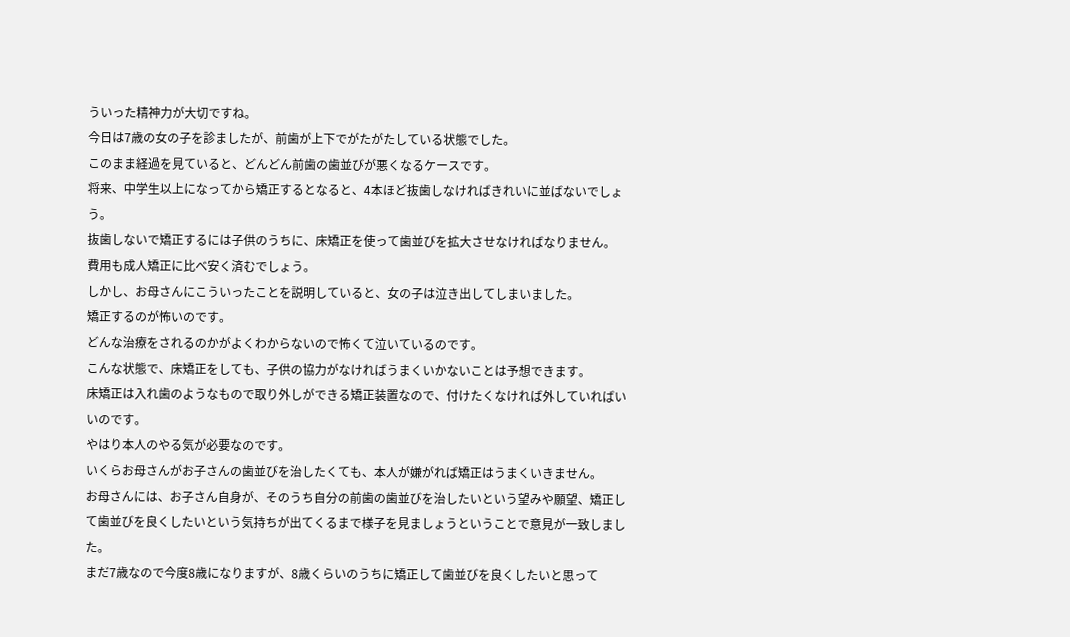ういった精神力が大切ですね。
今日は7歳の女の子を診ましたが、前歯が上下でがたがたしている状態でした。
このまま経過を見ていると、どんどん前歯の歯並びが悪くなるケースです。
将来、中学生以上になってから矯正するとなると、4本ほど抜歯しなければきれいに並ばないでしょう。
抜歯しないで矯正するには子供のうちに、床矯正を使って歯並びを拡大させなければなりません。
費用も成人矯正に比べ安く済むでしょう。
しかし、お母さんにこういったことを説明していると、女の子は泣き出してしまいました。
矯正するのが怖いのです。
どんな治療をされるのかがよくわからないので怖くて泣いているのです。
こんな状態で、床矯正をしても、子供の協力がなければうまくいかないことは予想できます。
床矯正は入れ歯のようなもので取り外しができる矯正装置なので、付けたくなければ外していればいいのです。
やはり本人のやる気が必要なのです。
いくらお母さんがお子さんの歯並びを治したくても、本人が嫌がれば矯正はうまくいきません。
お母さんには、お子さん自身が、そのうち自分の前歯の歯並びを治したいという望みや願望、矯正して歯並びを良くしたいという気持ちが出てくるまで様子を見ましょうということで意見が一致しました。
まだ7歳なので今度8歳になりますが、8歳くらいのうちに矯正して歯並びを良くしたいと思って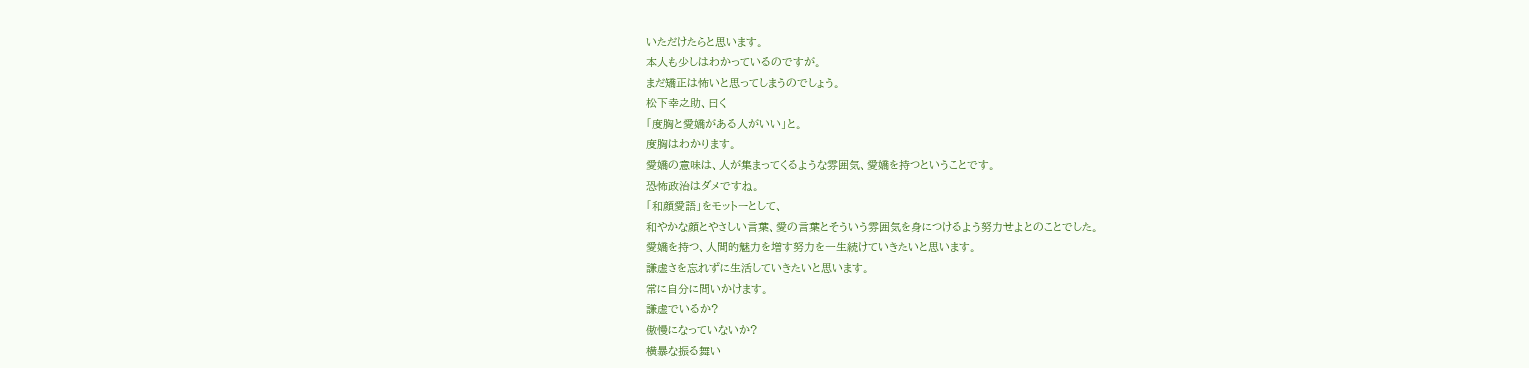いただけたらと思います。
本人も少しはわかっているのですが。
まだ矯正は怖いと思ってしまうのでしょう。
松下幸之助、曰く
「度胸と愛嬌がある人がいい」と。
度胸はわかります。
愛嬌の意味は、人が集まってくるような雰囲気、愛嬌を持つということです。
恐怖政治はダメですね。
「和顔愛語」をモットーとして、
和やかな顔とやさしい言葉、愛の言葉とそういう雰囲気を身につけるよう努力せよとのことでした。
愛嬌を持つ、人間的魅力を増す努力を一生続けていきたいと思います。
謙虚さを忘れずに生活していきたいと思います。
常に自分に問いかけます。
謙虚でいるか?
傲慢になっていないか?
横暴な振る舞い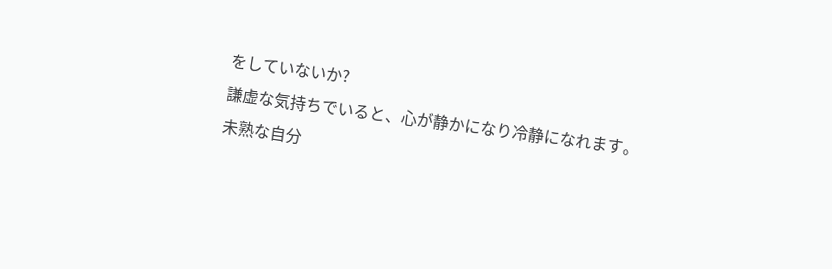をしていないか?
謙虚な気持ちでいると、心が静かになり冷静になれます。
未熟な自分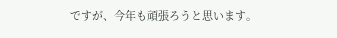ですが、今年も頑張ろうと思います。